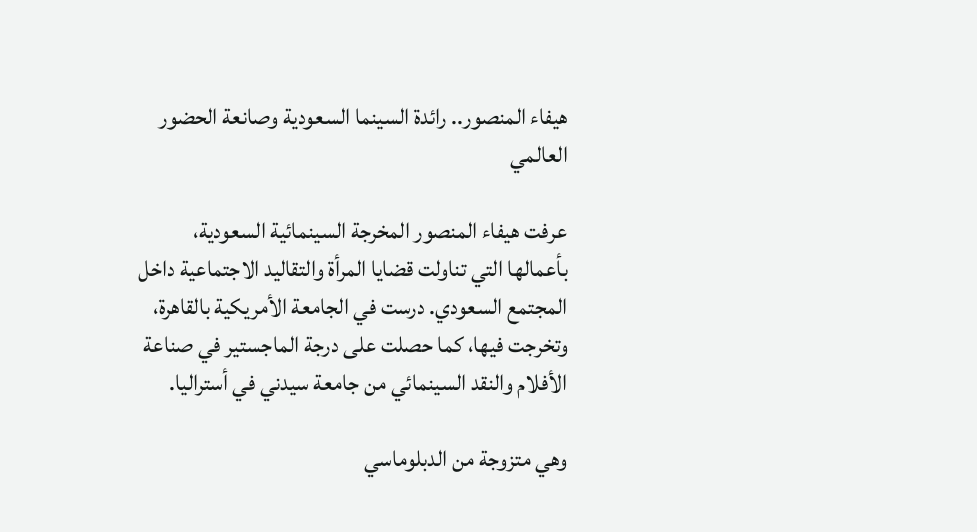هيفاء المنصور.. رائدة السينما السعودية وصانعة الحضور العالمي

عرفت هيفاء المنصور المخرجة السينمائية السعودية، بأعمالها التي تناولت قضايا المرأة والتقاليد الاجتماعية داخل المجتمع السعودي. درست في الجامعة الأمريكية بالقاهرة، وتخرجت فيها، كما حصلت على درجة الماجستير في صناعة الأفلام والنقد السينمائي من جامعة سيدني في أستراليا.

وهي متزوجة من الدبلوماسي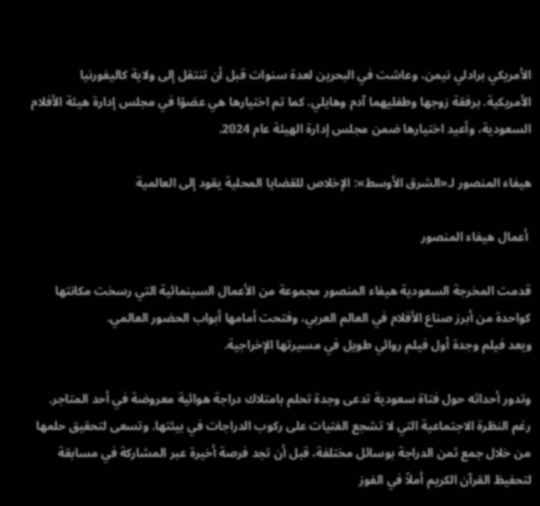الأمريكي برادلي نيمن، وعاشت في البحرين لعدة سنوات قبل أن تنتقل إلى ولاية كاليفورنيا الأمريكية. برفقة زوجها وطفليهما آدم وهايلي. كما تم اختيارها هي عضوًا في مجلس إدارة هيئة الأفلام السعودية، وأعيد اختيارها ضمن مجلس إدارة الهيئة عام 2024.

هيفاء المنصور لـ«الشرق الأوسط»: الإخلاص للقضايا المحلية يقود إلى العالمية

 أعمال هيفاء المنصور

قدمت المخرجة السعودية هيفاء المنصور مجموعة من الأعمال السينمائية التي رسخت مكانتها كواحدة من أبرز صناع الأفلام في العالم العربي، وفتحت أمامها أبواب الحضور العالمي.
ويعد فيلم وجدة أول فيلم روائي طويل في مسيرتها الإخراجية.

وتدور أحداثه حول فتاة سعودية تدعى وجدة تحلم بامتلاك دراجة هوائية معروضة في أحد المتاجر. رغم النظرة الاجتماعية التي لا تشجع الفتيات على ركوب الدراجات في بيئتها. وتسعى لتحقيق حلمها من خلال جمع ثمن الدراجة بوسائل مختلفة، قبل أن تجد فرصة أخيرة عبر المشاركة في مسابقة لتحفيظ القرآن الكريم أملاً في الفوز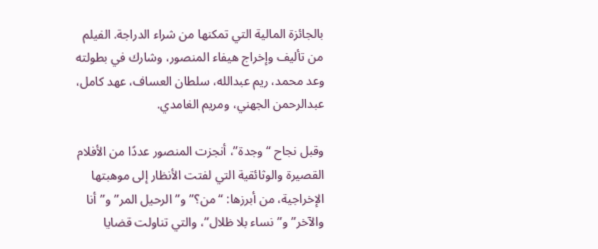بالجائزة المالية التي تمكنها من شراء الدراجة. الفيلم من تأليف وإخراج هيفاء المنصور، وشارك في بطولته وعد محمد، ريم عبدالله، سلطان العساف، عهد كامل، عبدالرحمن الجهني، ومريم الغامدي.

وقبل نجاح “وجدة”، أنجزت المنصور عددًا من الأفلام القصيرة والوثائقية التي لفتت الأنظار إلى موهبتها الإخراجية، من أبرزها: “من؟” و”الرحيل المر” و”أنا والآخر” و”نساء بلا ظلال”، والتي تناولت قضايا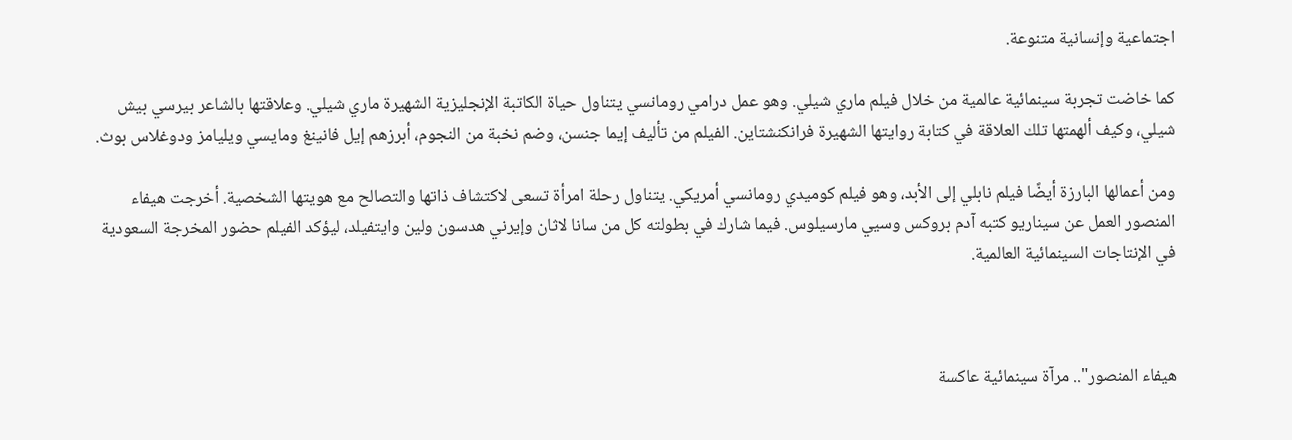اجتماعية وإنسانية متنوعة.

كما خاضت تجربة سينمائية عالمية من خلال فيلم ماري شيلي. وهو عمل درامي رومانسي يتناول حياة الكاتبة الإنجليزية الشهيرة ماري شيلي. وعلاقتها بالشاعر بيرسي بيش شيلي، وكيف ألهمتها تلك العلاقة في كتابة روايتها الشهيرة فرانكنشتاين. الفيلم من تأليف إيما جنسن، وضم نخبة من النجوم، أبرزهم إيل فانينغ ومايسي ويليامز ودوغلاس بوث.

ومن أعمالها البارزة أيضًا فيلم نابلي إلى الأبد، وهو فيلم كوميدي رومانسي أمريكي. يتناول رحلة امرأة تسعى لاكتشاف ذاتها والتصالح مع هويتها الشخصية. أخرجت هيفاء المنصور العمل عن سيناريو كتبه آدم بروكس وسيي مارسيلوس. فيما شارك في بطولته كل من سانا لاثان وإيرني هدسون ولين وايتفيلد، ليؤكد الفيلم حضور المخرجة السعودية في الإنتاجات السينمائية العالمية.



هيفاء المنصور".. مرآة سينمائية عاكسة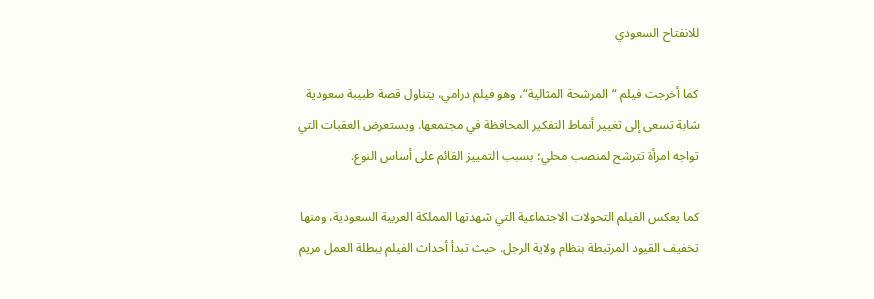للانفتاح السعودي

كما أخرجت فيلم “المرشحة المثالية“، وهو فيلم درامي، يتناول قصة طبيبة سعودية شابة تسعى إلى تغيير أنماط التفكير المحافظة في مجتمعها. ويستعرض العقبات التي تواجه امرأة تترشح لمنصب محلي؛ بسبب التمييز القائم على أساس النوع.

كما يعكس الفيلم التحولات الاجتماعية التي شهدتها المملكة العربية السعودية، ومنها تخفيف القيود المرتبطة بنظام ولاية الرجل. حيث تبدأ أحداث الفيلم ببطلة العمل مريم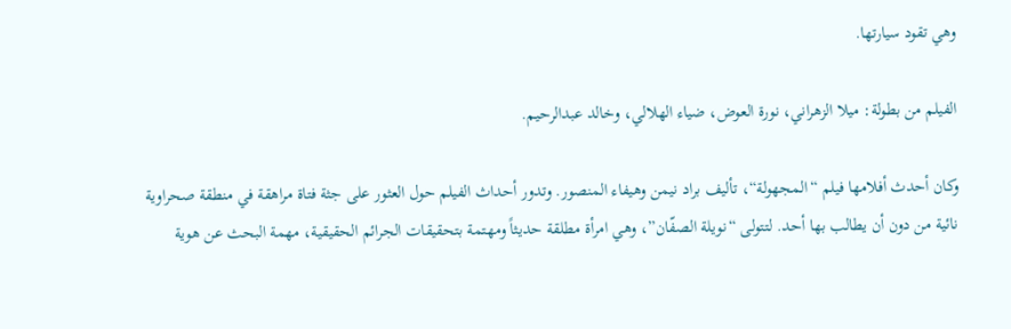وهي تقود سيارتها.

الفيلم من بطولة: ميلا الزهراني، نورة العوض، ضياء الهلالي، وخالد عبدالرحيم.

وكان أحدث أفلامها فيلم “المجهولة“، تأليف براد نيمن وهيفاء المنصور. وتدور أحداث الفيلم حول العثور على جثة فتاة مراهقة في منطقة صحراوية نائية من دون أن يطالب بها أحد. لتتولى “نويلة الصفّان”، وهي امرأة مطلقة حديثاً ومهتمة بتحقيقات الجرائم الحقيقية، مهمة البحث عن هوية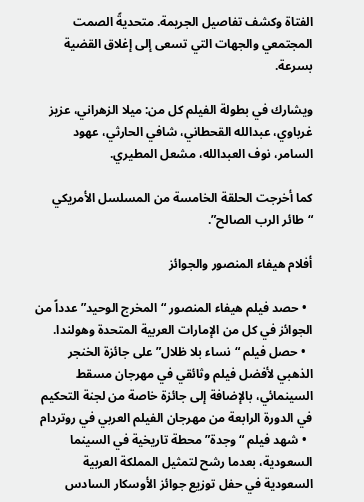الفتاة وكشف تفاصيل الجريمة. متحديةً الصمت المجتمعي والجهات التي تسعى إلى إغلاق القضية بسرعة.

ويشارك في بطولة الفيلم كل من: ميلا الزهراني، عزيز غرباوي، عبدالله القحطاني، شافي الحارثي، عهود السامر، نوف العبدالله، مشعل المطيري.

كما أخرجت الحلقة الخامسة من المسلسل الأمريكي “طائر الرب الصالح”.

أفلام هيفاء المنصور والجوائز

  • حصد فيلم هيفاء المنصور “المخرج الوحيد” عدداً من الجوائز في كل من الإمارات العربية المتحدة وهولندا.
  • حصل فيلم “نساء بلا ظلال” على جائزة الخنجر الذهبي لأفضل فيلم وثائقي في مهرجان مسقط السينمائي، بالإضافة إلى جائزة خاصة من لجنة التحكيم في الدورة الرابعة من مهرجان الفيلم العربي في روتردام
  • شهد فيلم “وجدة” محطة تاريخية في السينما السعودية، بعدما رشح لتمثيل المملكة العربية السعودية في حفل توزيع جوائز الأوسكار السادس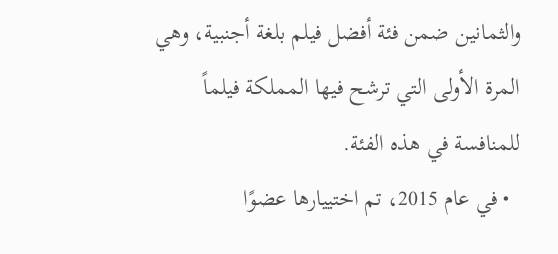والثمانين ضمن فئة أفضل فيلم بلغة أجنبية، وهي المرة الأولى التي ترشح فيها المملكة فيلماً للمنافسة في هذه الفئة.
  • في عام 2015، تم اختييارها عضوًا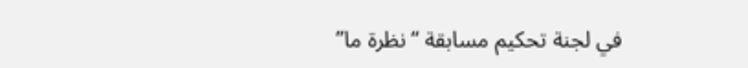في لجنة تحكيم مسابقة “نظرة ما”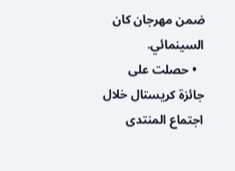ضمن مهرجان كان السينمائي.
  • حصلت على جائزة كريستال خلال اجتماع المنتدى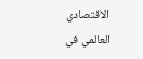الاقتصادي العالمي في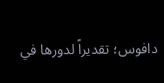دافوس؛ تقديراً لدورها في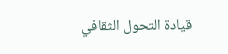قيادة التحول الثقافي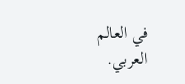في العالم العربي.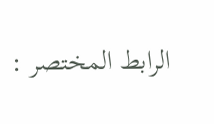الرابط المختصر :